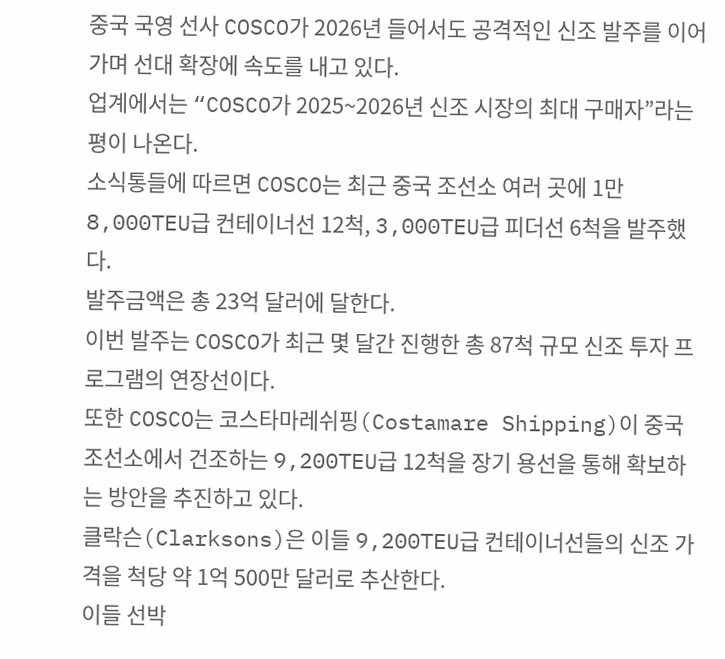중국 국영 선사 COSCO가 2026년 들어서도 공격적인 신조 발주를 이어가며 선대 확장에 속도를 내고 있다.
업계에서는 “COSCO가 2025~2026년 신조 시장의 최대 구매자”라는 평이 나온다.
소식통들에 따르면 COSCO는 최근 중국 조선소 여러 곳에 1만 8,000TEU급 컨테이너선 12척, 3,000TEU급 피더선 6척을 발주했다.
발주금액은 총 23억 달러에 달한다.
이번 발주는 COSCO가 최근 몇 달간 진행한 총 87척 규모 신조 투자 프로그램의 연장선이다.
또한 COSCO는 코스타마레쉬핑(Costamare Shipping)이 중국 조선소에서 건조하는 9,200TEU급 12척을 장기 용선을 통해 확보하는 방안을 추진하고 있다.
클락슨(Clarksons)은 이들 9,200TEU급 컨테이너선들의 신조 가격을 척당 약 1억 500만 달러로 추산한다.
이들 선박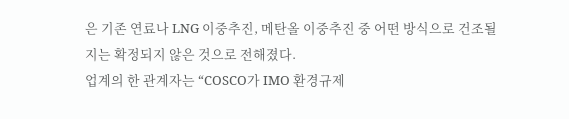은 기존 연료나 LNG 이중추진, 메탄올 이중추진 중 어떤 방식으로 건조될 지는 확정되지 않은 것으로 전해졌다.
업계의 한 관계자는 “COSCO가 IMO 환경규제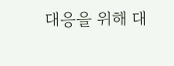대응을 위해 대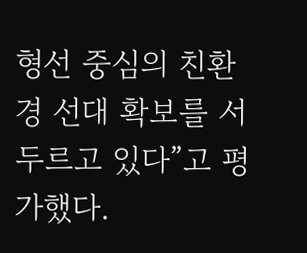형선 중심의 친환경 선대 확보를 서두르고 있다”고 평가했다.